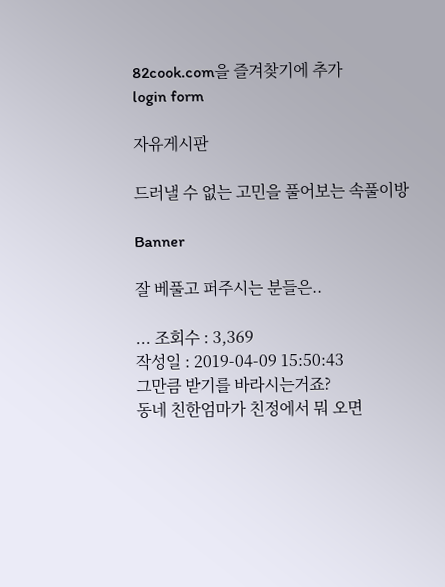82cook.com을 즐겨찾기에 추가
login form

자유게시판

드러낼 수 없는 고민을 풀어보는 속풀이방

Banner

잘 베풀고 퍼주시는 분들은..

... 조회수 : 3,369
작성일 : 2019-04-09 15:50:43
그만큼 받기를 바라시는거죠?
동네 친한엄마가 친정에서 뭐 오면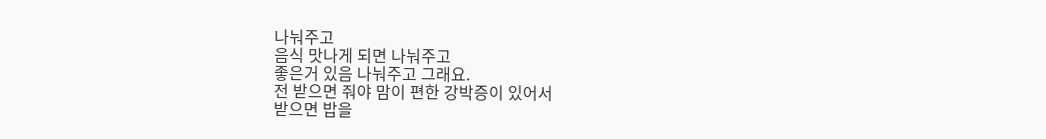나눠주고
음식 맛나게 되면 나눠주고
좋은거 있음 나눠주고 그래요.
전 받으면 줘야 맘이 편한 강박증이 있어서
받으면 밥을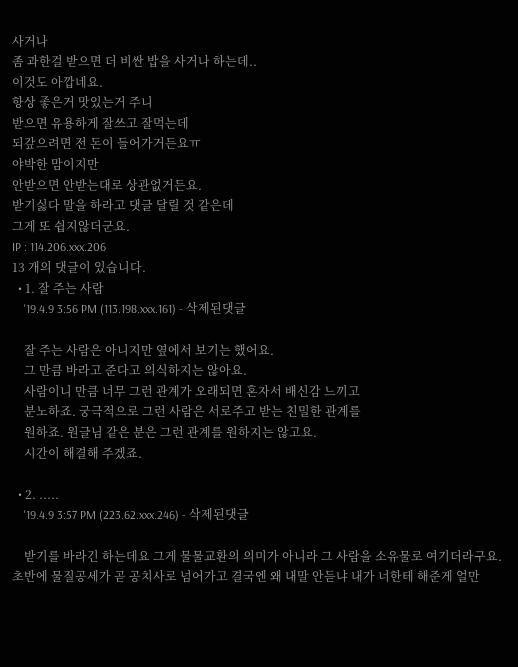사거나
좀 과한걸 받으면 더 비싼 밥을 사거나 하는데..
이것도 아깝네요.
항상 좋은거 맛있는거 주니
받으면 유용하게 잘쓰고 잘먹는데
되갚으려면 전 돈이 들어가거든요ㅠ
야박한 맘이지만
안받으면 안받는대로 상관없거든요.
받기싫다 말을 하라고 댓글 달릴 것 같은데
그게 또 쉽지않더군요.
IP : 114.206.xxx.206
13 개의 댓글이 있습니다.
  • 1. 잘 주는 사람
    '19.4.9 3:56 PM (113.198.xxx.161) - 삭제된댓글

    잘 주는 사람은 아니지만 옆에서 보기는 했어요.
    그 만큼 바라고 준다고 의식하지는 않아요.
    사람이니 만큼 너무 그런 관계가 오래되면 혼자서 배신감 느끼고
    분노하죠. 궁극적으로 그런 사람은 서로주고 받는 친밀한 관계를
    원하죠. 원글님 같은 분은 그런 관계를 원하지는 않고요.
    시간이 해결해 주겠죠.

  • 2. .....
    '19.4.9 3:57 PM (223.62.xxx.246) - 삭제된댓글

    받기를 바라긴 하는데요 그게 물물교환의 의미가 아니라 그 사람을 소유물로 여기더라구요. 초반에 물질공세가 곧 공치사로 넘어가고 결국엔 왜 내말 안듣냐 내가 너한테 해준게 얼만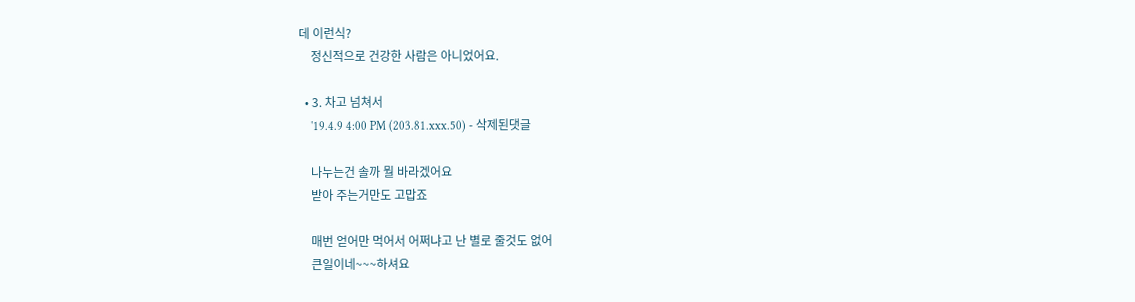데 이런식?
    정신적으로 건강한 사람은 아니었어요.

  • 3. 차고 넘쳐서
    '19.4.9 4:00 PM (203.81.xxx.50) - 삭제된댓글

    나누는건 솔까 뭘 바라겠어요
    받아 주는거만도 고맙죠

    매번 얻어만 먹어서 어쩌냐고 난 별로 줄것도 없어
    큰일이네~~~하셔요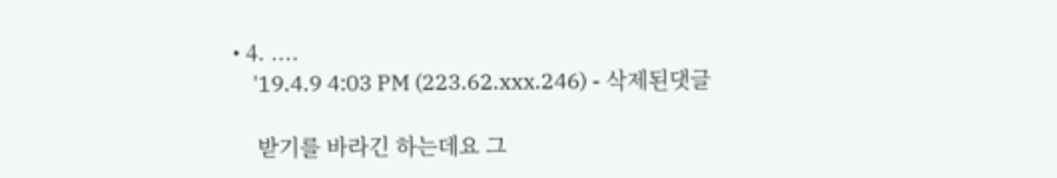• 4. ....
    '19.4.9 4:03 PM (223.62.xxx.246) - 삭제된댓글

    받기를 바라긴 하는데요 그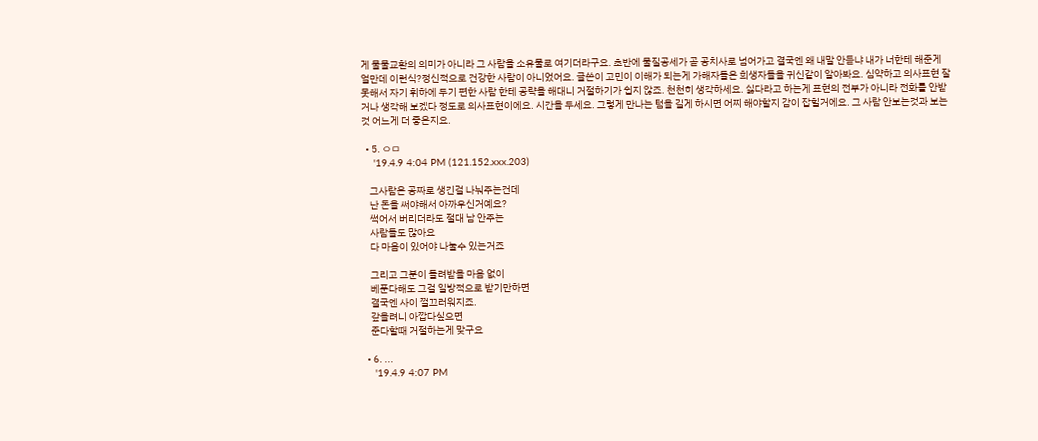게 물물교환의 의미가 아니라 그 사람을 소유물로 여기더라구요. 초반에 물질공세가 곧 공치사로 넘어가고 결국엔 왜 내말 안듣냐 내가 너한테 해준게 얼만데 이런식?정신적으로 건강한 사람이 아니었어요. 글쓴이 고민이 이해가 되는게 가해자들은 희생자들을 귀신같이 알아봐요. 심약하고 의사표현 잘못해서 자기 휘하에 두기 편한 사람 한테 공략을 해대니 거절하기가 쉽지 않죠. 천천히 생각하세요. 싫다라고 하는게 표현의 전부가 아니라 전화를 안받거나 생각해 보겠다 정도로 의사표현이에요. 시간을 두세요. 그렇게 만나는 텀을 길게 하시면 어찌 해야할지 감이 잡힐거에요. 그 사람 안보는것과 보는것 어느게 더 좋은지요.

  • 5. ㅇㅁ
    '19.4.9 4:04 PM (121.152.xxx.203)

    그사람은 공짜로 생긴걸 나눠주는건데
    난 돈을 써야해서 아까우신거예요?
    썩어서 버리더라도 절대 남 안주는
    사람들도 많아요
    다 마음이 있어야 나눌수 있는거죠

    그리고 그분이 돌려받을 마음 없이
    베푼다해도 그걸 일방적으로 받기만하면
    결국엔 사이 껄끄러워지죠.
    갚을려니 아깝다싶으면
    준다할때 거절하는게 맞구요

  • 6. ...
    '19.4.9 4:07 PM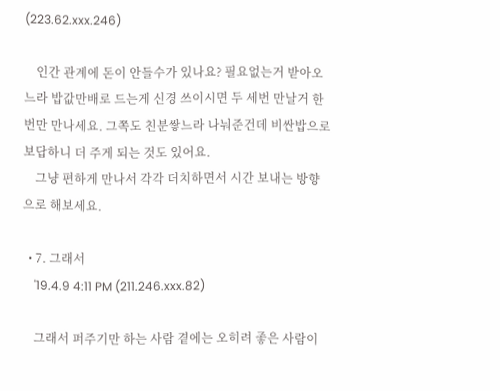(223.62.xxx.246)

    인간 관계에 돈이 안들수가 있나요? 필요없는거 받아오느라 밥값만배로 드는게 신경 쓰이시면 두 세번 만날거 한번만 만나세요. 그쪽도 친분쌓느라 나눠준건데 비싼밥으로 보답하니 더 주게 되는 것도 있어요.
    그냥 편하게 만나서 각각 더치하면서 시간 보내는 방향으로 해보세요.

  • 7. 그래서
    '19.4.9 4:11 PM (211.246.xxx.82)

    그래서 퍼주기만 하는 사람 곁에는 오히려 좋은 사람이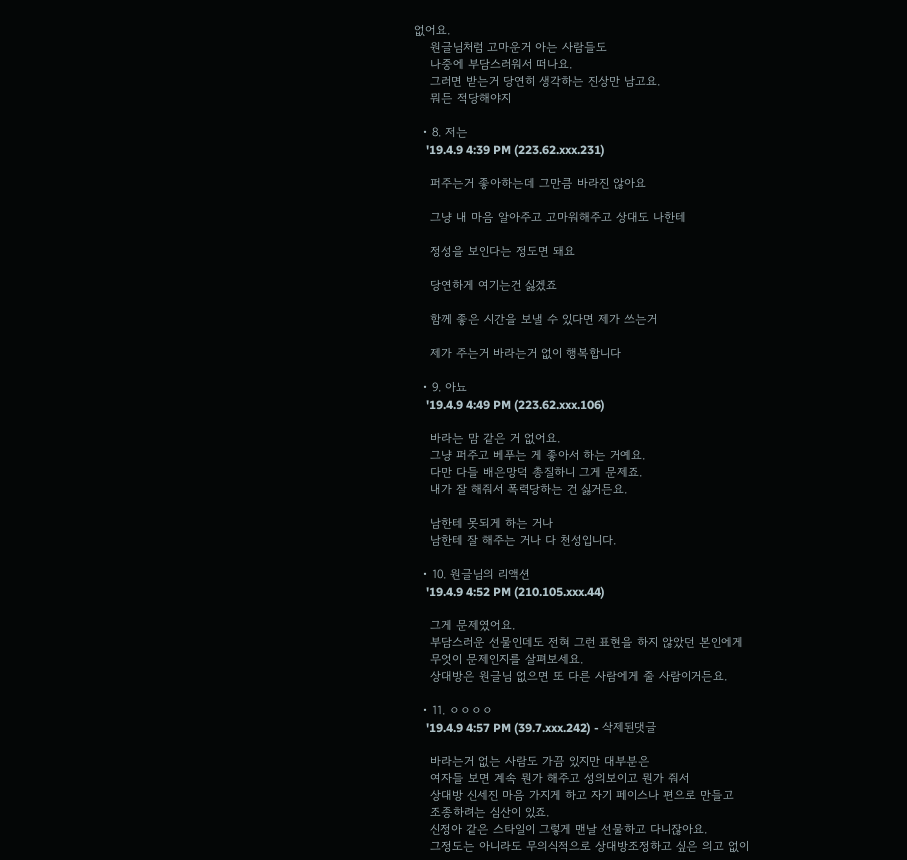없어요.
    원글님처럼 고마운거 아는 사람들도
    나중에 부담스러워서 떠나요.
    그러면 받는거 당연히 생각하는 진상만 남고요.
    뭐든 적당해야지

  • 8. 저는
    '19.4.9 4:39 PM (223.62.xxx.231)

    퍼주는거 좋아하는데 그만큼 바라진 않아요

    그냥 내 마음 알아주고 고마워해주고 상대도 나한테

    정성을 보인다는 정도면 돼요

    당연하게 여기는건 싫겠죠

    함께 좋은 시간을 보낼 수 있다면 제가 쓰는거

    제가 주는거 바라는거 없이 행복합니다

  • 9. 아뇨
    '19.4.9 4:49 PM (223.62.xxx.106)

    바라는 맘 같은 거 없어요.
    그냥 퍼주고 베푸는 게 좋아서 하는 거예요.
    다만 다들 배은망덕 총질하니 그게 문제죠.
    내가 잘 해줘서 폭력당하는 건 싫거든요.

    남한테 못되게 하는 거나
    남한테 잘 해주는 거나 다 천성입니다.

  • 10. 원글님의 리액션
    '19.4.9 4:52 PM (210.105.xxx.44)

    그게 문제였어요.
    부담스러운 선물인데도 전혀 그런 표현을 하지 않았던 본인에게
    무엇이 문제인지를 살펴보세요.
    상대방은 원글님 없으면 또 다른 사람에게 줄 사람이거든요.

  • 11. ㅇㅇㅇㅇ
    '19.4.9 4:57 PM (39.7.xxx.242) - 삭제된댓글

    바라는거 없는 사람도 가끔 있지만 대부분은
    여자들 보면 계속 뭔가 해주고 성의보이고 뭔가 줘서
    상대방 신세진 마음 가지게 하고 자기 페이스나 편으로 만들고
    조종하려는 심산이 있죠.
    신정아 같은 스타일이 그렇게 맨날 선물하고 다니잖아요.
    그정도는 아니라도 무의식적으로 상대방조정하고 싶은 의고 없이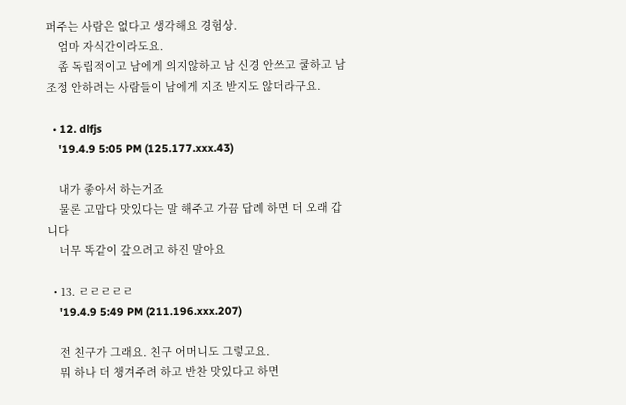퍼주는 사람은 없다고 생각해요 경험상.
    엄마 자식간이라도요.
    좀 독립적이고 남에게 의지않하고 남 신경 안쓰고 쿨하고 남 조정 안하려는 사람들이 남에게 지조 받지도 않더라구요.

  • 12. dlfjs
    '19.4.9 5:05 PM (125.177.xxx.43)

    내가 좋아서 하는거죠
    물론 고맙다 맛있다는 말 해주고 가끔 답례 하면 더 오래 갑니다
    너무 똑같이 갚으려고 하진 말아요

  • 13. ㄹㄹㄹㄹㄹ
    '19.4.9 5:49 PM (211.196.xxx.207)

    전 친구가 그래요. 친구 어머니도 그렇고요.
    뭐 하나 더 챙겨주려 하고 반찬 맛있다고 하면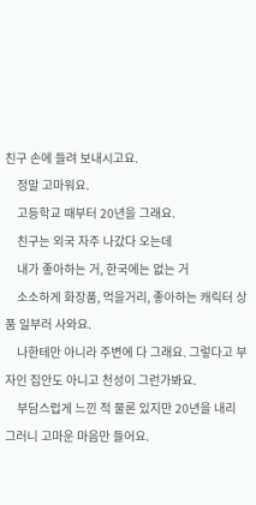친구 손에 들려 보내시고요.
    정말 고마워요.
    고등학교 때부터 20년을 그래요.
    친구는 외국 자주 나갔다 오는데
    내가 좋아하는 거, 한국에는 없는 거
    소소하게 화장품, 먹을거리, 좋아하는 캐릭터 상품 일부러 사와요.
    나한테만 아니라 주변에 다 그래요. 그렇다고 부자인 집안도 아니고 천성이 그런가봐요.
    부담스럽게 느낀 적 물론 있지만 20년을 내리 그러니 고마운 마음만 들어요.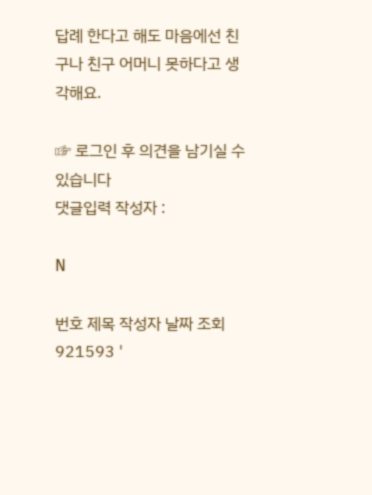답례 한다고 해도 마음에선 친구나 친구 어머니 못하다고 생각해요.

☞ 로그인 후 의견을 남기실 수 있습니다
댓글입력 작성자 :

N

번호 제목 작성자 날짜 조회
921593 '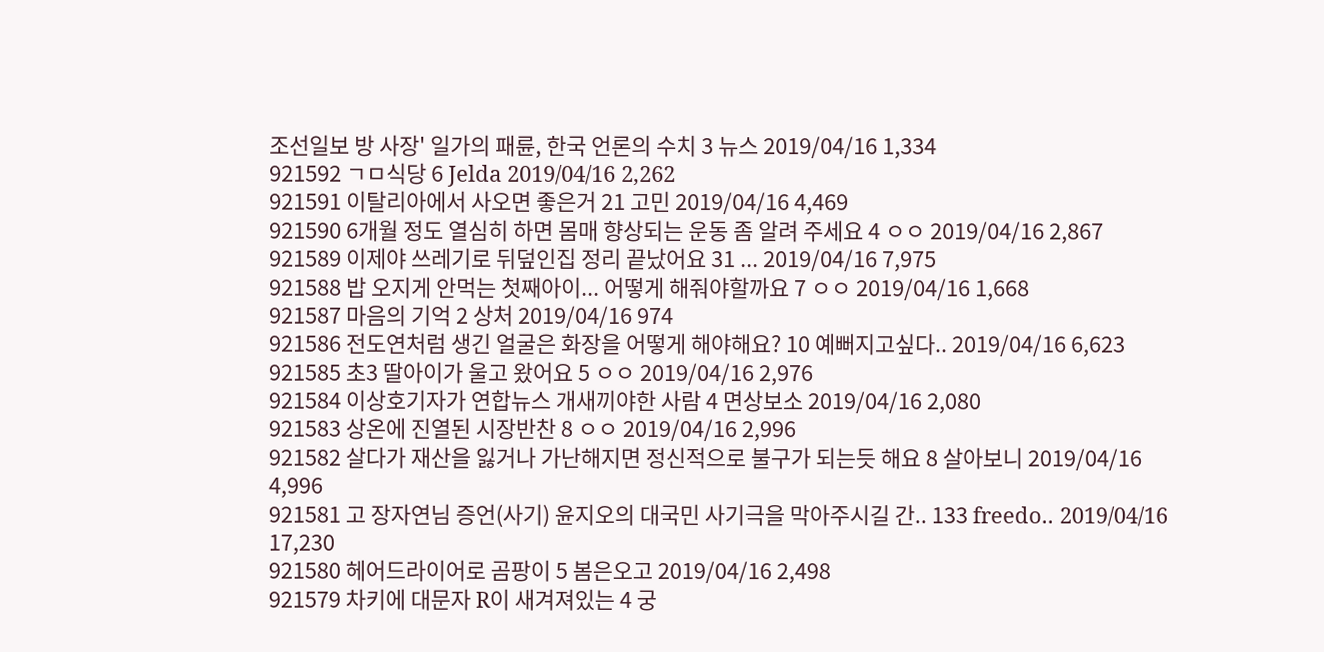조선일보 방 사장' 일가의 패륜, 한국 언론의 수치 3 뉴스 2019/04/16 1,334
921592 ㄱㅁ식당 6 Jelda 2019/04/16 2,262
921591 이탈리아에서 사오면 좋은거 21 고민 2019/04/16 4,469
921590 6개월 정도 열심히 하면 몸매 향상되는 운동 좀 알려 주세요 4 ㅇㅇ 2019/04/16 2,867
921589 이제야 쓰레기로 뒤덮인집 정리 끝났어요 31 ... 2019/04/16 7,975
921588 밥 오지게 안먹는 첫째아이... 어떻게 해줘야할까요 7 ㅇㅇ 2019/04/16 1,668
921587 마음의 기억 2 상처 2019/04/16 974
921586 전도연처럼 생긴 얼굴은 화장을 어떻게 해야해요? 10 예뻐지고싶다.. 2019/04/16 6,623
921585 초3 딸아이가 울고 왔어요 5 ㅇㅇ 2019/04/16 2,976
921584 이상호기자가 연합뉴스 개새끼야한 사람 4 면상보소 2019/04/16 2,080
921583 상온에 진열된 시장반찬 8 ㅇㅇ 2019/04/16 2,996
921582 살다가 재산을 잃거나 가난해지면 정신적으로 불구가 되는듯 해요 8 살아보니 2019/04/16 4,996
921581 고 장자연님 증언(사기) 윤지오의 대국민 사기극을 막아주시길 간.. 133 freedo.. 2019/04/16 17,230
921580 헤어드라이어로 곰팡이 5 봄은오고 2019/04/16 2,498
921579 차키에 대문자 R이 새겨져있는 4 궁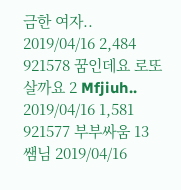금한 여자.. 2019/04/16 2,484
921578 꿈인데요 로또 살까요 2 Mfjiuh.. 2019/04/16 1,581
921577 부부싸움 13 쌤님 2019/04/16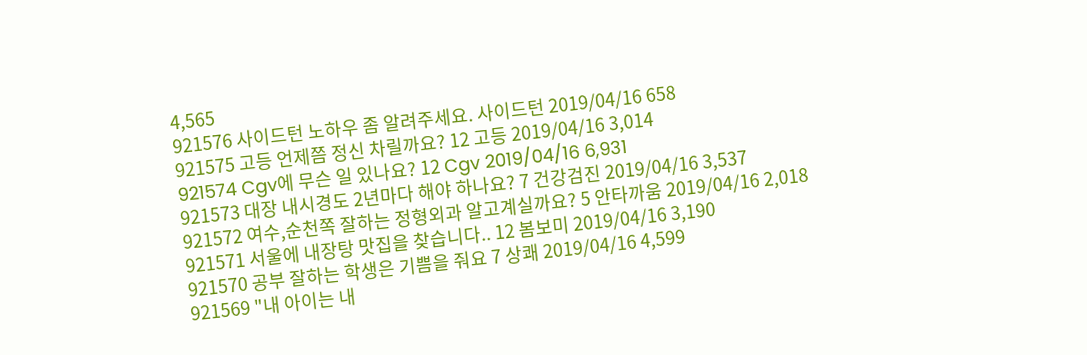4,565
921576 사이드턴 노하우 좀 알려주세요. 사이드턴 2019/04/16 658
921575 고등 언제쯤 정신 차릴까요? 12 고등 2019/04/16 3,014
921574 Cgv에 무슨 일 있나요? 12 Cgv 2019/04/16 6,931
921573 대장 내시경도 2년마다 해야 하나요? 7 건강검진 2019/04/16 3,537
921572 여수,순천쪽 잘하는 정형외과 알고계실까요? 5 안타까움 2019/04/16 2,018
921571 서울에 내장탕 맛집을 찾습니다.. 12 봄보미 2019/04/16 3,190
921570 공부 잘하는 학생은 기쁨을 줘요 7 상쾌 2019/04/16 4,599
921569 "내 아이는 내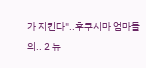가 지킨다"..후쿠시마 엄마들의.. 2 뉴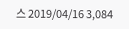스 2019/04/16 3,084